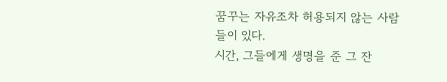꿈꾸는 자유조차 허용되지 않는 사람들이 있다.
시간, 그들에게 생명을 준 그 잔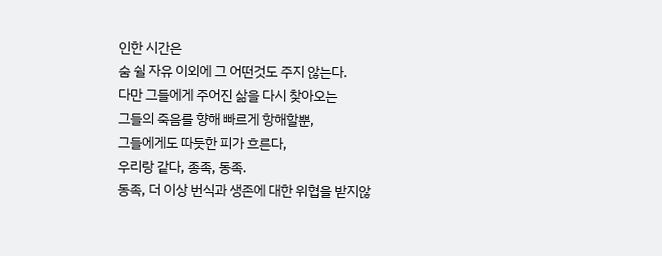인한 시간은
숨 쉴 자유 이외에 그 어떤것도 주지 않는다.
다만 그들에게 주어진 삶을 다시 찾아오는
그들의 죽음를 향해 빠르게 항해할뿐,
그들에게도 따듯한 피가 흐른다,
우리랑 같다, 종족, 동족.
동족, 더 이상 번식과 생존에 대한 위협을 받지않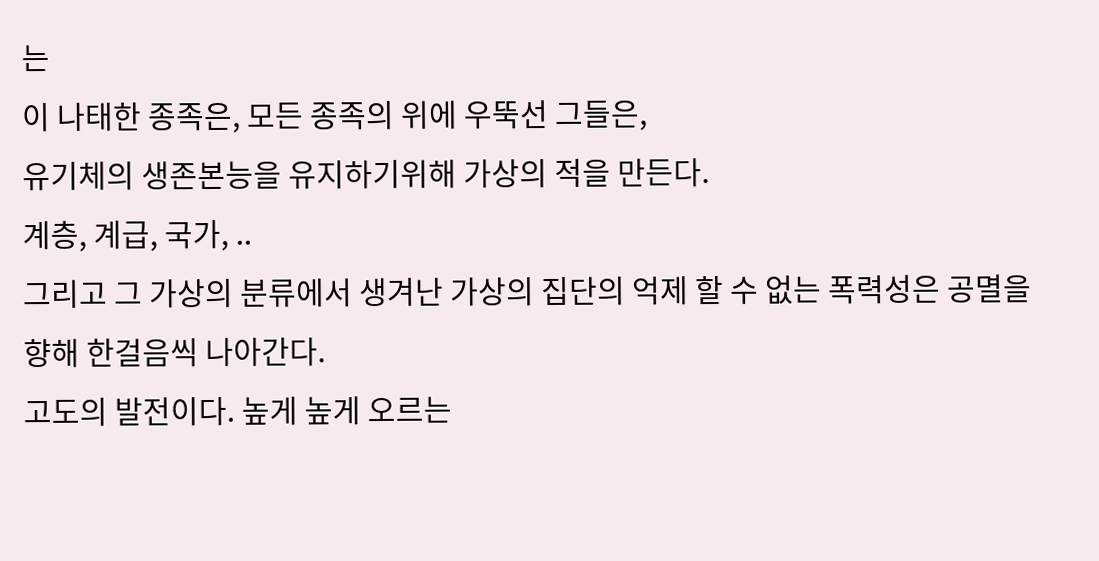는
이 나태한 종족은, 모든 종족의 위에 우뚝선 그들은,
유기체의 생존본능을 유지하기위해 가상의 적을 만든다.
계층, 계급, 국가, ..
그리고 그 가상의 분류에서 생겨난 가상의 집단의 억제 할 수 없는 폭력성은 공멸을 향해 한걸음씩 나아간다.
고도의 발전이다. 높게 높게 오르는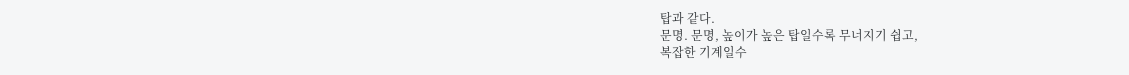탑과 같다.
문명. 문명, 높이가 높은 탑일수록 무너지기 쉽고,
복잡한 기계일수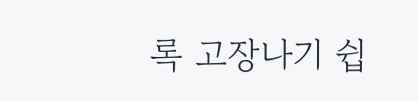록 고장나기 쉽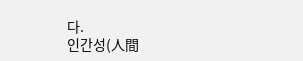다.
인간성(人間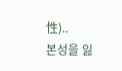性)..
본성을 잃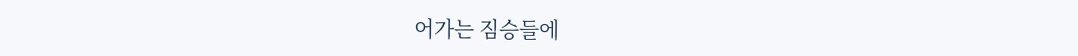어가는 짐승들에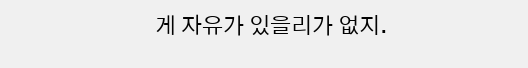게 자유가 있을리가 없지.